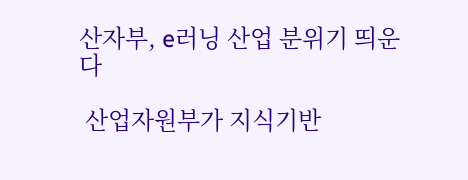산자부, e러닝 산업 분위기 띄운다

 산업자원부가 지식기반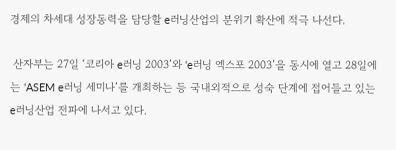경제의 차세대 성장동력을 담당할 e러닝산업의 분위기 확산에 적극 나선다.

 산자부는 27일 ‘코리아 e러닝 2003’와 ‘e러닝 엑스포 2003’을 동시에 열고 28일에는 ‘ASEM e러닝 세미나’를 개최하는 등 국내외적으로 성숙 단계에 접어들고 있는 e러닝산업 전파에 나서고 있다.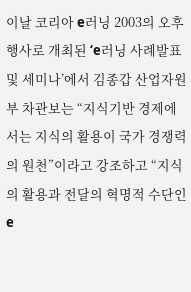이날 코리아 e러닝 2003의 오후 행사로 개최된 ‘e러닝 사례발표 및 세미나’에서 김종갑 산업자원부 차관보는 “지식기반 경제에서는 지식의 활용이 국가 경쟁력의 원천”이라고 강조하고 “지식의 활용과 전달의 혁명적 수단인 e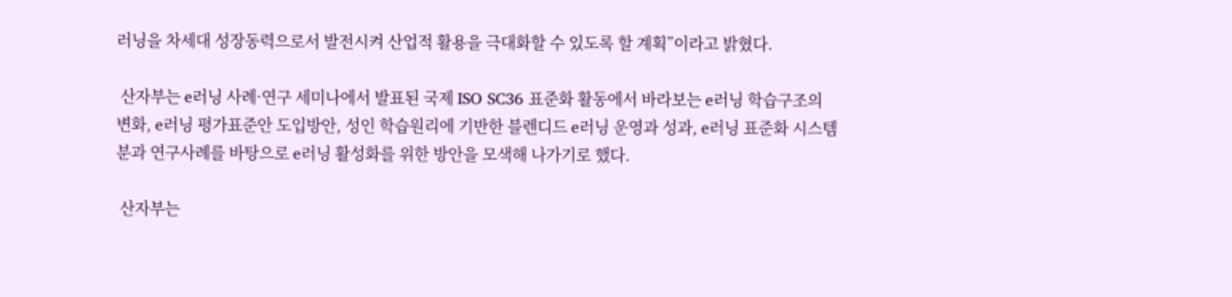러닝을 차세대 성장동력으로서 발전시켜 산업적 활용을 극대화할 수 있도록 할 계획”이라고 밝혔다.

 산자부는 e러닝 사례·연구 세미나에서 발표된 국제 ISO SC36 표준화 활동에서 바라보는 e러닝 학습구조의 변화, e러닝 평가표준안 도입방안, 성인 학습원리에 기반한 블렌디드 e러닝 운영과 성과, e러닝 표준화 시스템 분과 연구사례를 바탕으로 e러닝 활성화를 위한 방안을 모색해 나가기로 했다.

 산자부는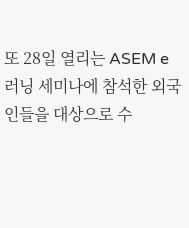또 28일 열리는 ASEM e러닝 세미나에 참석한 외국인들을 대상으로 수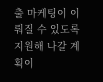출 마케팅이 이뤄질 수 있도록 지원해 나갈 계획이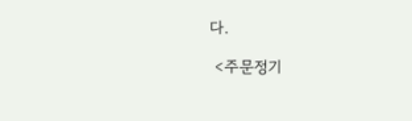다.

 <주문정기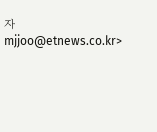자 mjjoo@etnews.co.kr>